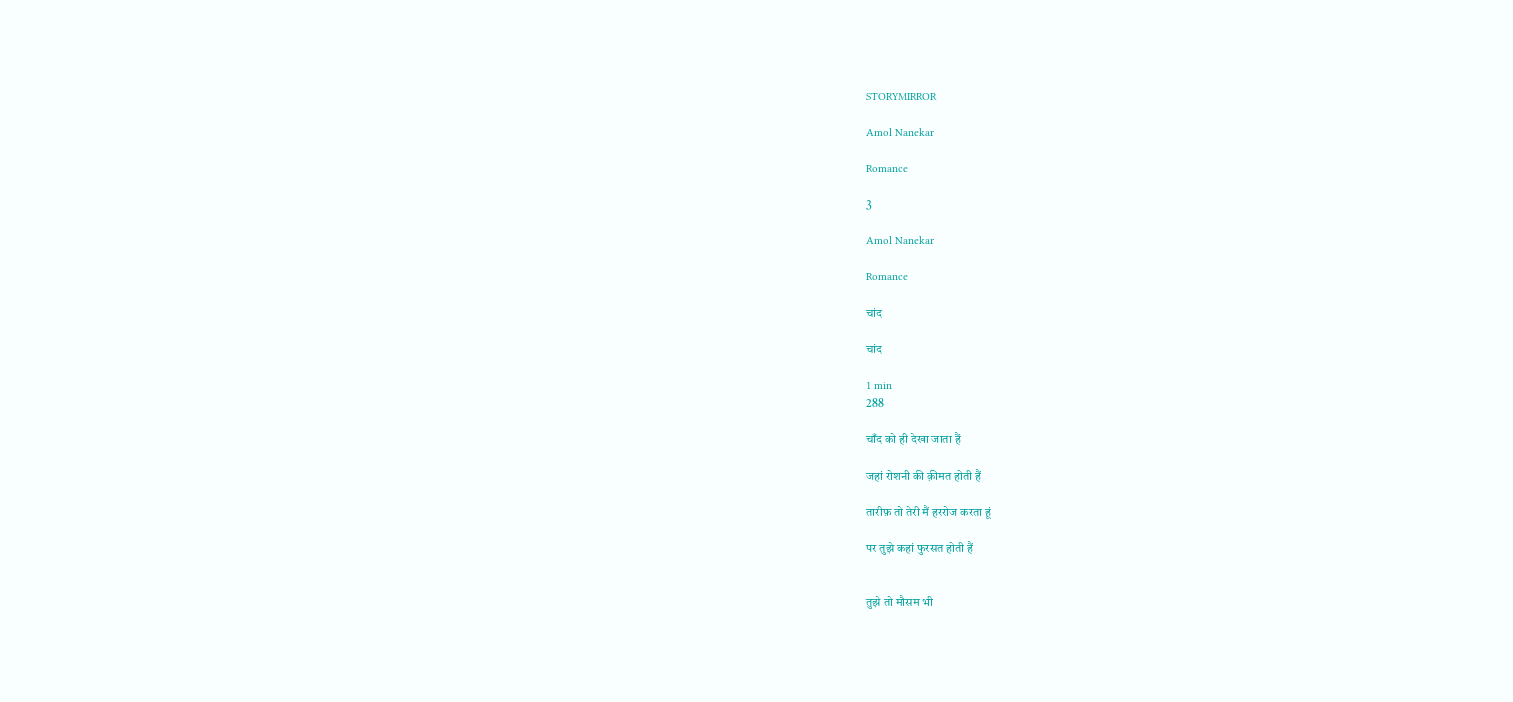STORYMIRROR

Amol Nanekar

Romance

3

Amol Nanekar

Romance

चांद

चांद

1 min
288

चाँद क‍ो ही देखा जाता हैं

जहां रोशनी की क़ीमत होती हैं

तारीफ़ तो तेरी मैं हररोज करता हूं

पर तुझे कहां फुरसत होती हैं


तुझे तो मौसम भी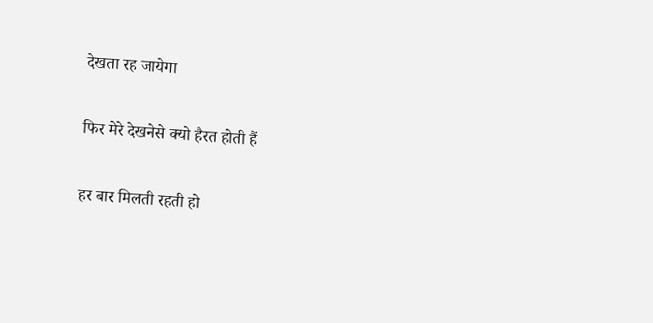देखता रह जायेगा

फिर मेरे देखनेसे क्यो हैरत होती हैं

हर बार मिलती रहती हो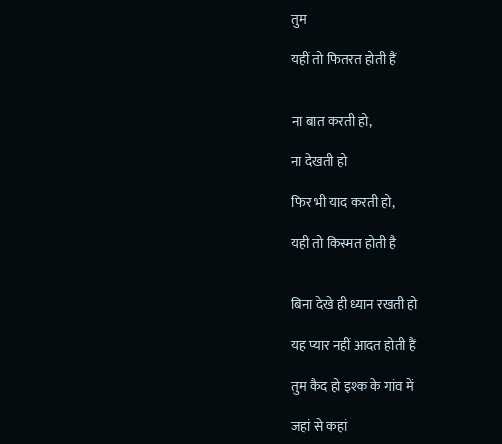तुम

यहीं तो फितरत होती हैं


ना बात करती हो,

ना देखती हो

फिर भी याद करती हो,

यही तो किस्मत होती है


बिना देखे ही ध्यान रखती हो

यह प्यार नहीं आदत होती हैं

तुम कैद हो इश्क के गांव में

जहां से कहां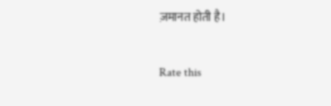ज़मानत होती है।


Rate this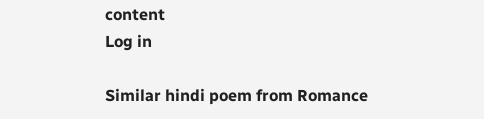content
Log in

Similar hindi poem from Romance